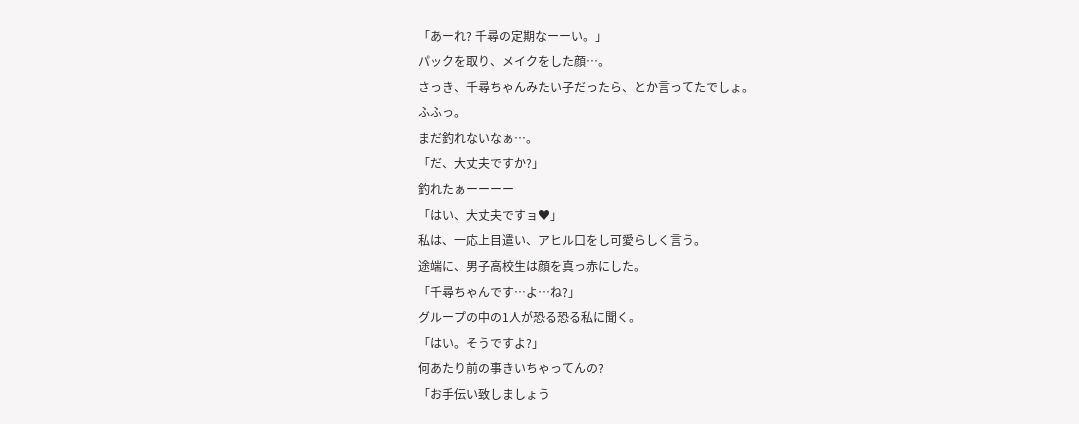「あーれ? 千尋の定期なーーい。」
パックを取り、メイクをした顔…。
さっき、千尋ちゃんみたい子だったら、とか言ってたでしょ。
ふふっ。
まだ釣れないなぁ…。
「だ、大丈夫ですか?」
釣れたぁーーーー
「はい、大丈夫ですョ♥」
私は、一応上目遣い、アヒル口をし可愛らしく言う。
途端に、男子高校生は顔を真っ赤にした。
「千尋ちゃんです…よ…ね?」
グループの中の1人が恐る恐る私に聞く。
「はい。そうですよ?」
何あたり前の事きいちゃってんの?
「お手伝い致しましょう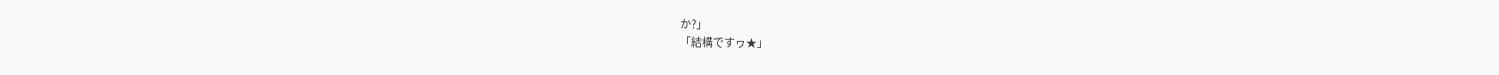か?」
「結構ですヮ★」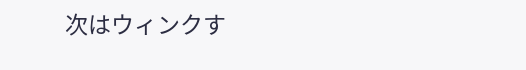次はウィンクす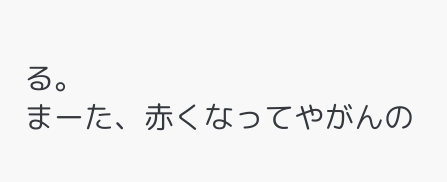る。
まーた、赤くなってやがんの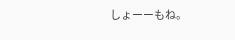しょーーもね。